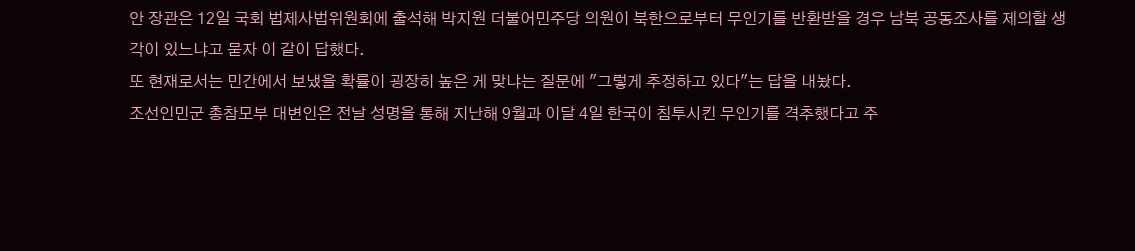안 장관은 12일 국회 법제사법위원회에 출석해 박지원 더불어민주당 의원이 북한으로부터 무인기를 반환받을 경우 남북 공동조사를 제의할 생각이 있느냐고 묻자 이 같이 답했다.
또 현재로서는 민간에서 보냈을 확률이 굉장히 높은 게 맞냐는 질문에 "그렇게 추정하고 있다"는 답을 내놨다.
조선인민군 총참모부 대변인은 전날 성명을 통해 지난해 9월과 이달 4일 한국이 침투시킨 무인기를 격추했다고 주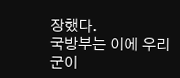장했다.
국방부는 이에 우리 군이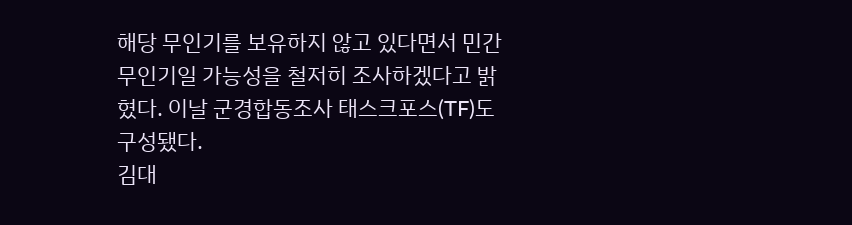해당 무인기를 보유하지 않고 있다면서 민간 무인기일 가능성을 철저히 조사하겠다고 밝혔다. 이날 군경합동조사 태스크포스(TF)도 구성됐다.
김대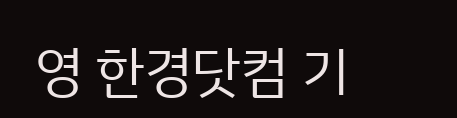영 한경닷컴 기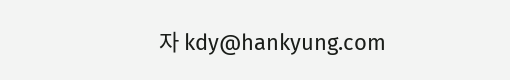자 kdy@hankyung.com